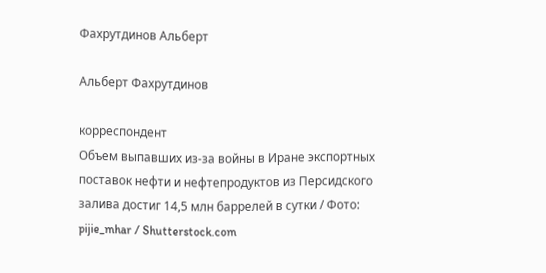Фахрутдинов Альберт

Альберт Фахрутдинов

корреспондент
Объем выпавших из-за войны в Иране экспортных поставок нефти и нефтепродуктов из Персидского залива достиг 14,5 млн баррелей в сутки / Фото: pijie_mhar / Shutterstock.com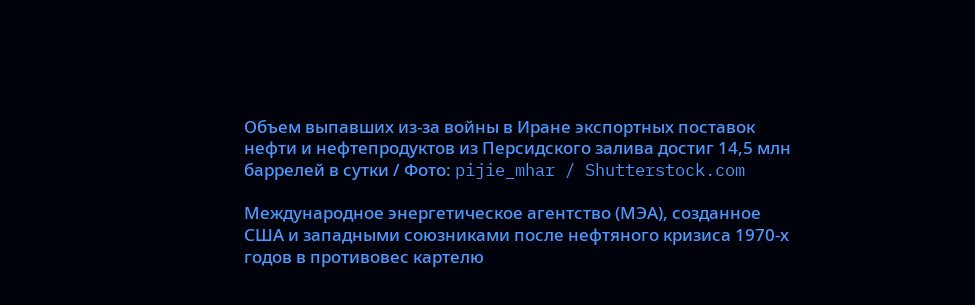Объем выпавших из-за войны в Иране экспортных поставок нефти и нефтепродуктов из Персидского залива достиг 14,5 млн баррелей в сутки / Фото: pijie_mhar / Shutterstock.com

Международное энергетическое агентство (МЭА), созданное США и западными союзниками после нефтяного кризиса 1970-х годов в противовес картелю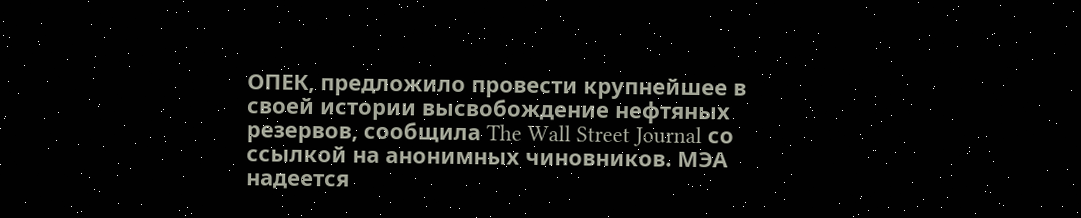ОПЕК, предложило провести крупнейшее в своей истории высвобождение нефтяных резервов, сообщила The Wall Street Journal со ссылкой на анонимных чиновников. МЭА надеется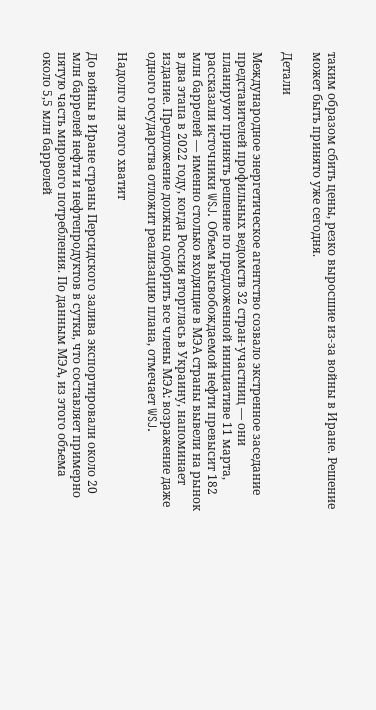таким образом сбить цены, резко выросшие из-за войны в Иране. Решение может быть принято уже сегодня.

Детали

Международное энергетическое агентство созвало экстренное заседание представителей профильных ведомств 32 стран-участниц — они планируют принять решение по предложенной инициативе 11 марта, рассказали источники WSJ. Объем высвобождаемой нефти превысит 182 млн баррелей — именно столько входящие в МЭА страны вывели на рынок в два этапа в 2022 году, когда Россия вторглась в Украину, напоминает издание. Предложение должны одобрить все члены МЭА: возражение даже одного государства отложит реализацию плана, отмечает WSJ.

Надолго ли этого хватит

До войны в Иране страны Персидского залива экспортировали около 20 млн баррелей нефти и нефтепродуктов в сутки, что составляет примерно пятую часть мирового потребления. По данным МЭА, из этого объема около 5,5 млн баррелей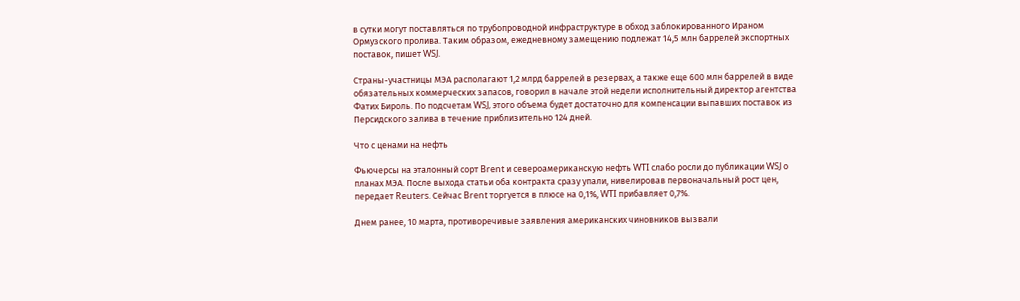в сутки могут поставляться по трубопроводной инфраструктуре в обход заблокированного Ираном Ормузского пролива. Таким образом, ежедневному замещению подлежат 14,5 млн баррелей экспортных поставок, пишет WSJ.

Страны-участницы МЭА располагают 1,2 млрд баррелей в резервах, а также еще 600 млн баррелей в виде обязательных коммерческих запасов, говорил в начале этой недели исполнительный директор агентства Фатих Бироль. По подсчетам WSJ, этого объема будет достаточно для компенсации выпавших поставок из Персидского залива в течение приблизительно 124 дней.

Что с ценами на нефть

Фьючерсы на эталонный сорт Brent и североамериканскую нефть WTI слабо росли до публикации WSJ о планах МЭА. После выхода статьи оба контракта сразу упали, нивелировав первоначальный рост цен, передает Reuters. Сейчас Brent торгуется в плюсе на 0,1%, WTI прибавляет 0,7%.

Днем ранее, 10 марта, противоречивые заявления американских чиновников вызвали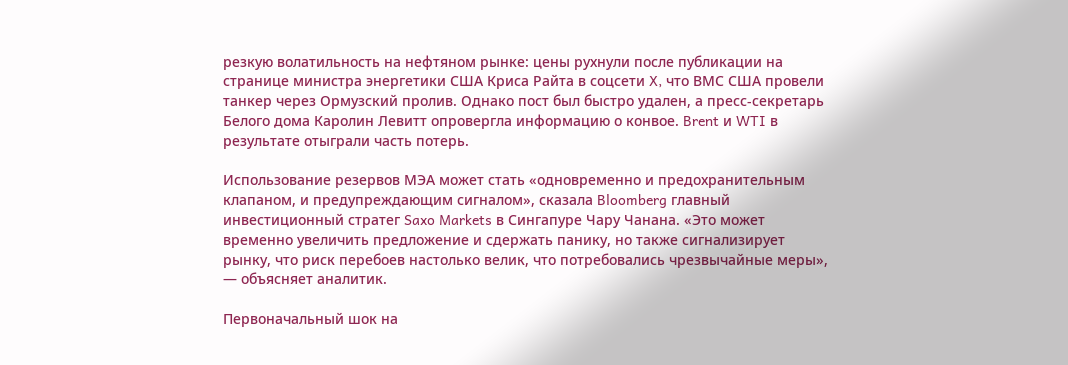резкую волатильность на нефтяном рынке: цены рухнули после публикации на странице министра энергетики США Криса Райта в соцсети X, что ВМС США провели танкер через Ормузский пролив. Однако пост был быстро удален, а пресс-секретарь Белого дома Каролин Левитт опровергла информацию о конвое. Brent и WTI в результате отыграли часть потерь.

Использование резервов МЭА может стать «одновременно и предохранительным клапаном, и предупреждающим сигналом», сказала Bloomberg главный инвестиционный стратег Saxo Markets в Сингапуре Чару Чанана. «Это может временно увеличить предложение и сдержать панику, но также сигнализирует рынку, что риск перебоев настолько велик, что потребовались чрезвычайные меры», — объясняет аналитик.

Первоначальный шок на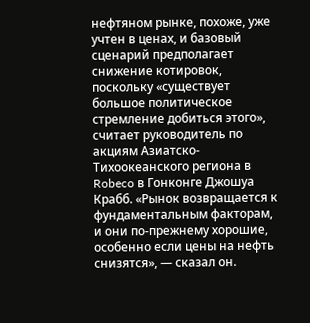нефтяном рынке, похоже, уже учтен в ценах, и базовый сценарий предполагает снижение котировок, поскольку «существует большое политическое стремление добиться этого», считает руководитель по акциям Азиатско-Тихоокеанского региона в Robeco в Гонконге Джошуа Крабб. «Рынок возвращается к фундаментальным факторам, и они по-прежнему хорошие, особенно если цены на нефть снизятся», — сказал он.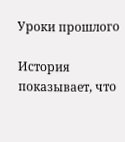Уроки прошлого

История показывает, что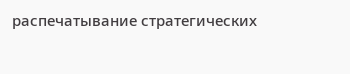распечатывание стратегических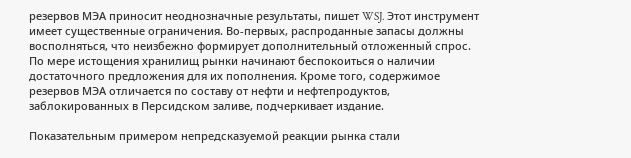резервов МЭА приносит неоднозначные результаты, пишет WSJ. Этот инструмент имеет существенные ограничения. Во-первых, распроданные запасы должны восполняться, что неизбежно формирует дополнительный отложенный спрос. По мере истощения хранилищ рынки начинают беспокоиться о наличии достаточного предложения для их пополнения. Кроме того, содержимое резервов МЭА отличается по составу от нефти и нефтепродуктов, заблокированных в Персидском заливе, подчеркивает издание.

Показательным примером непредсказуемой реакции рынка стали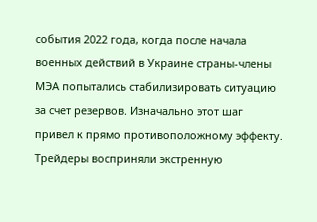события 2022 года, когда после начала военных действий в Украине страны-члены МЭА попытались стабилизировать ситуацию за счет резервов. Изначально этот шаг привел к прямо противоположному эффекту. Трейдеры восприняли экстренную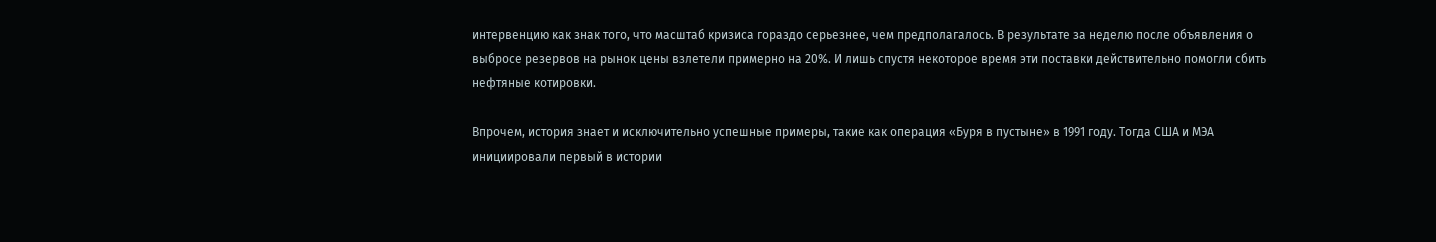интервенцию как знак того, что масштаб кризиса гораздо серьезнее, чем предполагалось. В результате за неделю после объявления о выбросе резервов на рынок цены взлетели примерно на 20%. И лишь спустя некоторое время эти поставки действительно помогли сбить нефтяные котировки.

Впрочем, история знает и исключительно успешные примеры, такие как операция «Буря в пустыне» в 1991 году. Тогда США и МЭА инициировали первый в истории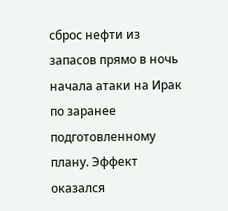сброс нефти из запасов прямо в ночь начала атаки на Ирак по заранее подготовленному плану. Эффект оказался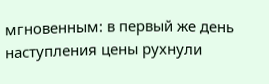мгновенным: в первый же день наступления цены рухнули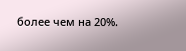более чем на 20%.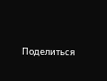Поделиться